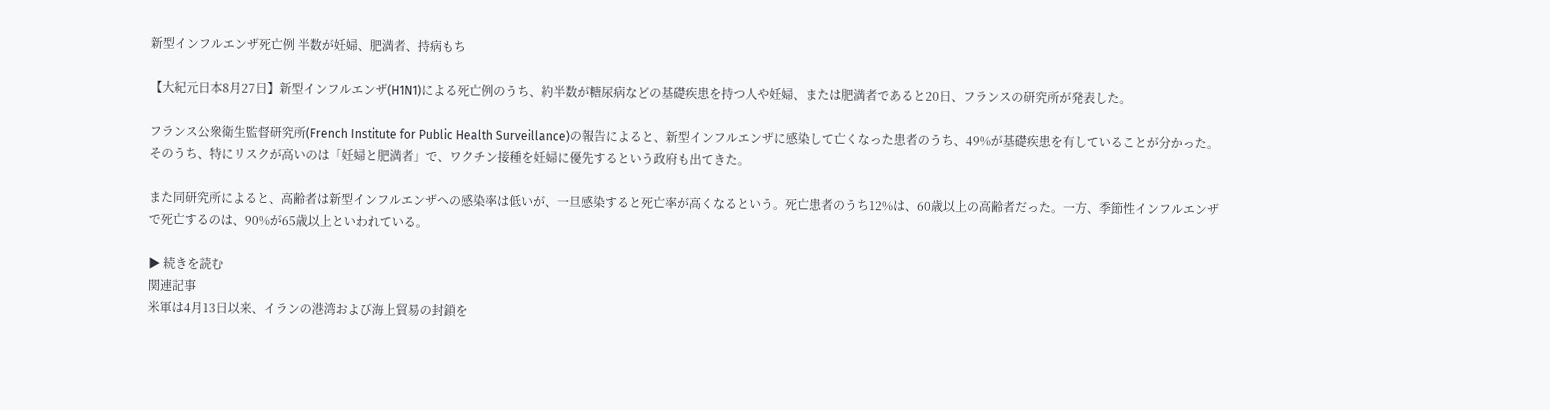新型インフルエンザ死亡例 半数が妊婦、肥満者、持病もち

【大紀元日本8月27日】新型インフルエンザ(H1N1)による死亡例のうち、約半数が糖尿病などの基礎疾患を持つ人や妊婦、または肥満者であると20日、フランスの研究所が発表した。

フランス公衆衛生監督研究所(French Institute for Public Health Surveillance)の報告によると、新型インフルエンザに感染して亡くなった患者のうち、49%が基礎疾患を有していることが分かった。そのうち、特にリスクが高いのは「妊婦と肥満者」で、ワクチン接種を妊婦に優先するという政府も出てきた。

また同研究所によると、高齢者は新型インフルエンザへの感染率は低いが、一旦感染すると死亡率が高くなるという。死亡患者のうち12%は、60歳以上の高齢者だった。一方、季節性インフルエンザで死亡するのは、90%が65歳以上といわれている。

▶ 続きを読む
関連記事
米軍は4月13日以来、イランの港湾および海上貿易の封鎖を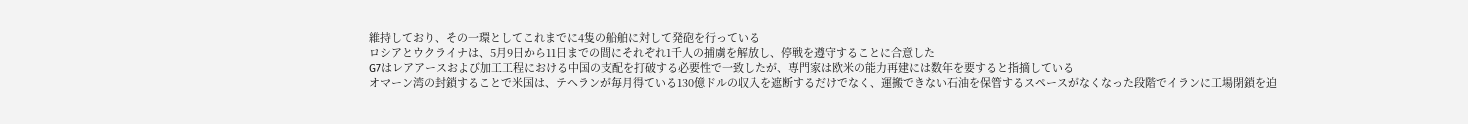維持しており、その一環としてこれまでに4隻の船舶に対して発砲を行っている
ロシアとウクライナは、5月9日から11日までの間にそれぞれ1千人の捕虜を解放し、停戦を遵守することに合意した
G7はレアアースおよび加工工程における中国の支配を打破する必要性で一致したが、専門家は欧米の能力再建には数年を要すると指摘している
オマーン湾の封鎖することで米国は、テヘランが毎月得ている130億ドルの収入を遮断するだけでなく、運搬できない石油を保管するスペースがなくなった段階でイランに工場閉鎖を迫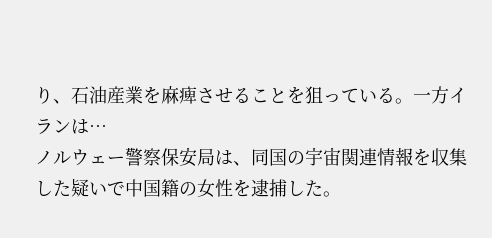り、石油産業を麻痺させることを狙っている。一方イランは…
ノルウェー警察保安局は、同国の宇宙関連情報を収集した疑いで中国籍の女性を逮捕した。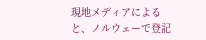現地メディアによると、ノルウェーで登記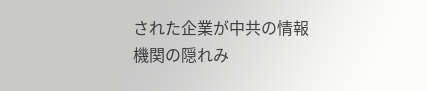された企業が中共の情報機関の隠れみ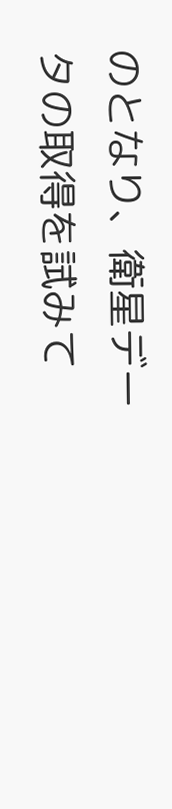のとなり、衛星データの取得を試みて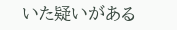いた疑いがある